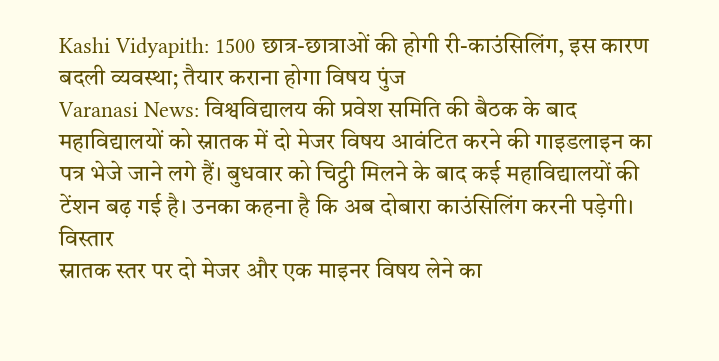Kashi Vidyapith: 1500 छात्र-छात्राओं की होगी री-काउंसिलिंग, इस कारण बदली व्यवस्था; तैयार कराना होगा विषय पुंज
Varanasi News: विश्वविद्यालय की प्रवेश समिति की बैठक के बाद महाविद्यालयों को स्नातक में दो मेजर विषय आवंटित करने की गाइडलाइन का पत्र भेजे जाने लगे हैं। बुधवार को चिट्ठी मिलने के बाद कई महाविद्यालयों की टेंशन बढ़ गई है। उनका कहना है कि अब दोबारा काउंसिलिंग करनी पड़ेगी।
विस्तार
स्नातक स्तर पर दो मेजर और एक माइनर विषय लेने का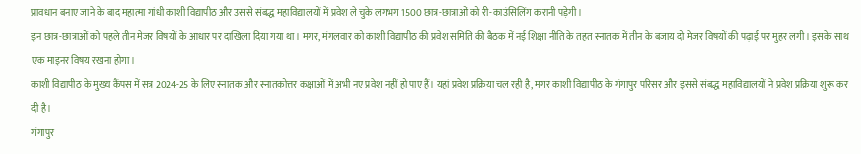प्रावधान बनाए जाने के बाद महात्मा गांधी काशी विद्यापीठ और उससे संबद्ध महाविद्यालयों में प्रवेश ले चुके लगभग 1500 छात्र-छात्राओं को री-काउंसिलिंग करानी पड़ेगी।
इन छात्र-छात्राओं को पहले तीन मेजर विषयों के आधार पर दाखिला दिया गया था। मगर, मंगलवार को काशी विद्यापीठ की प्रवेश समिति की बैठक में नई शिक्षा नीति के तहत स्नातक में तीन के बजाय दो मेजर विषयों की पढ़ाई पर मुहर लगी। इसके साथ एक माइनर विषय रखना होगा।
काशी विद्यापीठ के मुख्य कैंपस में सत्र 2024-25 के लिए स्नातक और स्नातकोत्तर कक्षाओं में अभी नए प्रवेश नहीं हो पाए हैं। यहां प्रवेश प्रक्रिया चल रही है, मगर काशी विद्यापीठ के गंगापुर परिसर और इससे संबद्ध महाविद्यालयों ने प्रवेश प्रक्रिया शुरू कर दी है।
गंगापुर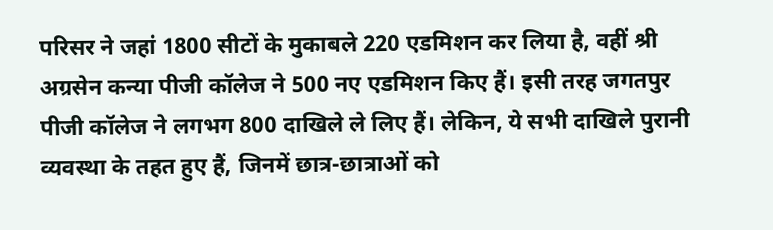परिसर ने जहां 1800 सीटों के मुकाबले 220 एडमिशन कर लिया है, वहीं श्री अग्रसेन कन्या पीजी कॉलेज ने 500 नए एडमिशन किए हैं। इसी तरह जगतपुर पीजी कॉलेज ने लगभग 800 दाखिले ले लिए हैं। लेकिन, ये सभी दाखिले पुरानी व्यवस्था के तहत हुए हैं, जिनमें छात्र-छात्राओं को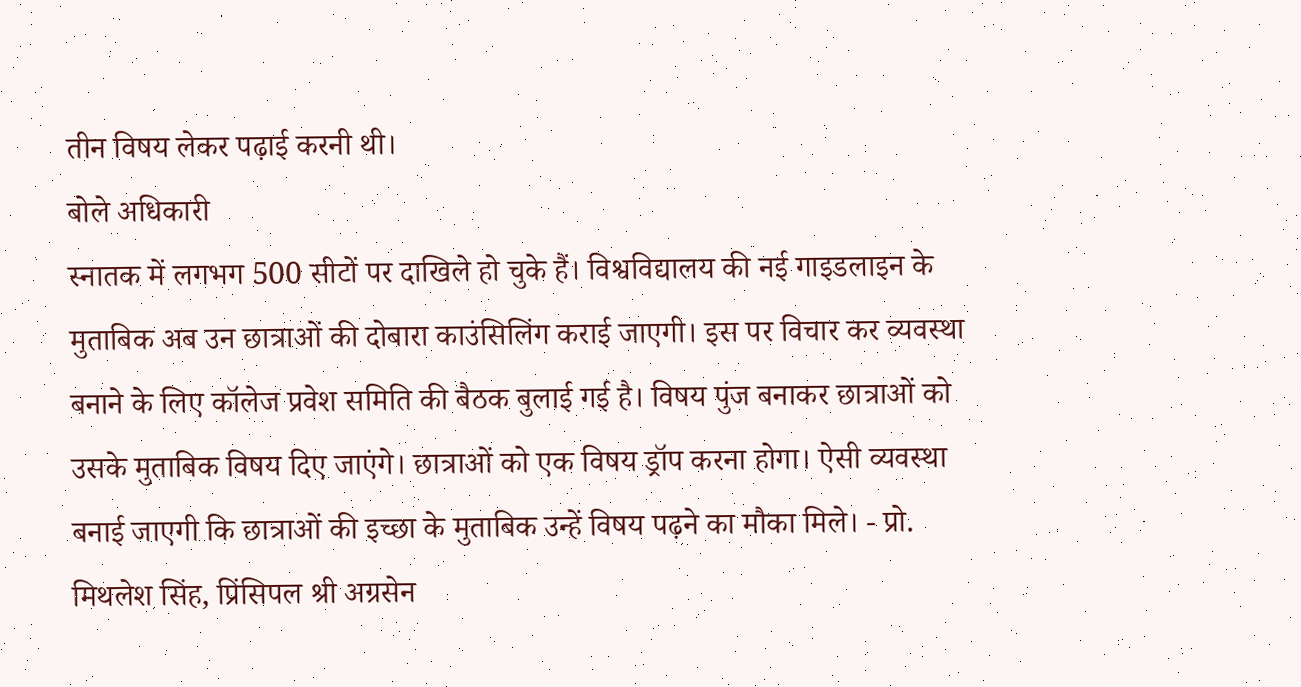तीन विषय लेकर पढ़ाई करनी थी।
बोले अधिकारी
स्नातक में लगभग 500 सीटों पर दाखिले हो चुके हैं। विश्वविद्यालय की नई गाइडलाइन के मुताबिक अब उन छात्राओं की दोबारा काउंसिलिंग कराई जाएगी। इस पर विचार कर व्यवस्था बनाने के लिए कॉलेज प्रवेश समिति की बैठक बुलाई गई है। विषय पुंज बनाकर छात्राओं को उसके मुताबिक विषय दिए जाएंगे। छात्राओं को एक विषय ड्रॉप करना होगा। ऐसी व्यवस्था बनाई जाएगी कि छात्राओं की इच्छा के मुताबिक उन्हें विषय पढ़ने का मौका मिले। - प्रो. मिथलेश सिंह, प्रिंसिपल श्री अग्रसेन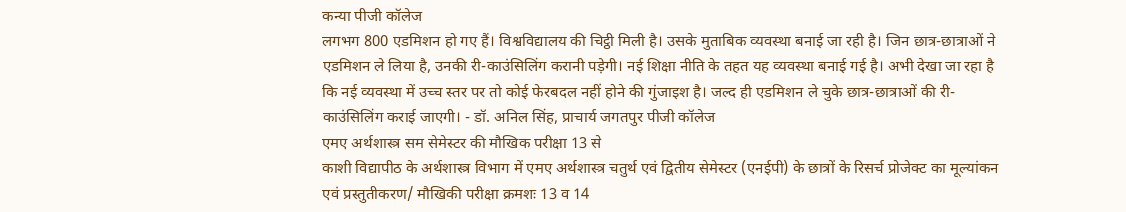कन्या पीजी कॉलेज
लगभग 800 एडमिशन हो गए हैं। विश्वविद्यालय की चिट्ठी मिली है। उसके मुताबिक व्यवस्था बनाई जा रही है। जिन छात्र-छात्राओं ने एडमिशन ले लिया है, उनकी री-काउंसिलिंग करानी पड़ेगी। नई शिक्षा नीति के तहत यह व्यवस्था बनाई गई है। अभी देखा जा रहा है कि नई व्यवस्था में उच्च स्तर पर तो कोई फेरबदल नहीं होने की गुंजाइश है। जल्द ही एडमिशन ले चुके छात्र-छात्राओं की री-काउंसिलिंग कराई जाएगी। - डॉ. अनिल सिंह, प्राचार्य जगतपुर पीजी कॉलेज
एमए अर्थशास्त्र सम सेमेस्टर की मौखिक परीक्षा 13 से
काशी विद्यापीठ के अर्थशास्त्र विभाग में एमए अर्थशास्त्र चतुर्थ एवं द्वितीय सेमेस्टर (एनईपी) के छात्रों के रिसर्च प्रोजेक्ट का मूल्यांकन एवं प्रस्तुतीकरण/ मौखिकी परीक्षा क्रमशः 13 व 14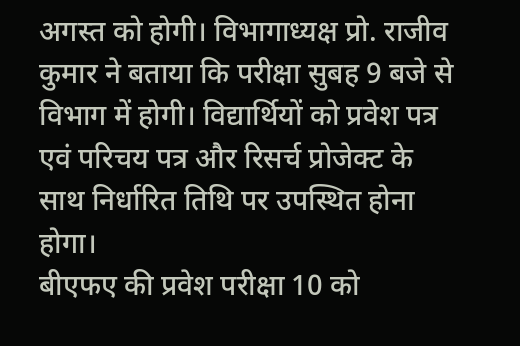अगस्त को होगी। विभागाध्यक्ष प्रो. राजीव कुमार ने बताया कि परीक्षा सुबह 9 बजे से विभाग में होगी। विद्यार्थियों को प्रवेश पत्र एवं परिचय पत्र और रिसर्च प्रोजेक्ट के साथ निर्धारित तिथि पर उपस्थित होना होगा।
बीएफए की प्रवेश परीक्षा 10 को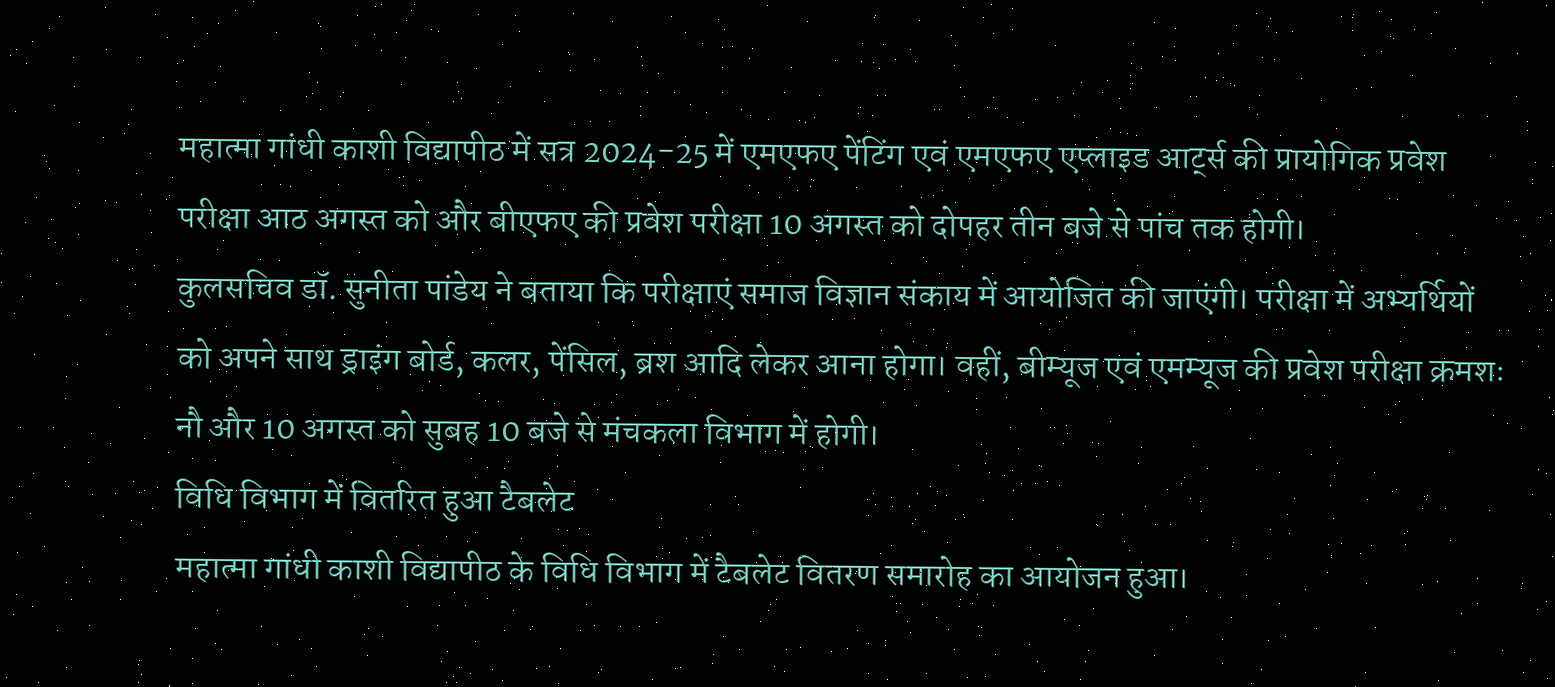महात्मा गांधी काशी विद्यापीठ में सत्र 2024-25 में एमएफए पेंटिंग एवं एमएफए एप्लाइड आर्ट्स की प्रायोगिक प्रवेश परीक्षा आठ अगस्त को और बीएफए की प्रवेश परीक्षा 10 अगस्त को दोपहर तीन बजे से पांच तक होगी।
कुलसचिव डॉ. सुनीता पांडेय ने बताया कि परीक्षाएं समाज विज्ञान संकाय में आयोजित की जाएंगी। परीक्षा में अभ्यर्थियों को अपने साथ ड्राइंग बोर्ड, कलर, पेंसिल, ब्रश आदि लेकर आना होगा। वहीं, बीम्यूज एवं एमम्यूज की प्रवेश परीक्षा क्रमशः नौ और 10 अगस्त को सुबह 10 बजे से मंचकला विभाग में होगी।
विधि विभाग में वितरित हुआ टैबलेट
महात्मा गांधी काशी विद्यापीठ के विधि विभाग में टैबलेट वितरण समारोह का आयोजन हुआ।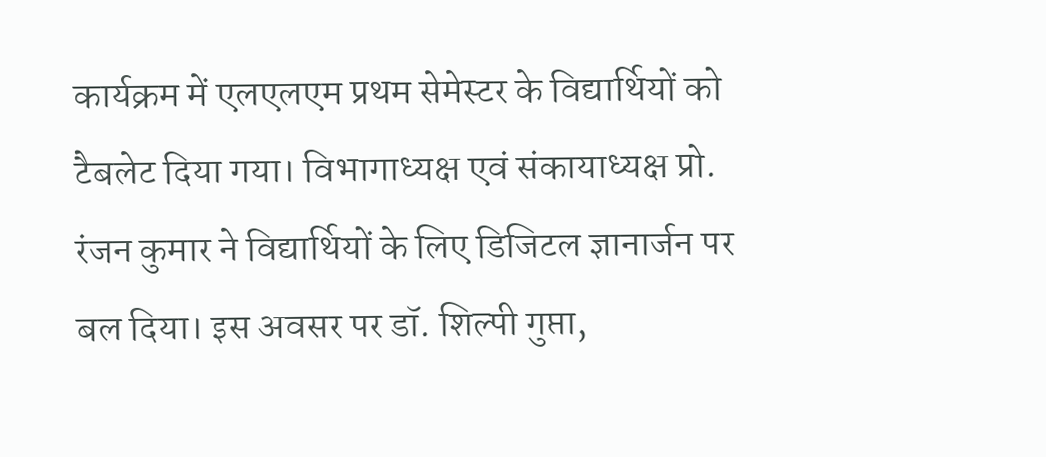कार्यक्रम में एलएलएम प्रथम सेमेस्टर के विद्यार्थियों को टैबलेट दिया गया। विभागाध्यक्ष एवं संकायाध्यक्ष प्रो. रंजन कुमार ने विद्यार्थियों के लिए डिजिटल ज्ञानार्जन पर बल दिया। इस अवसर पर डॉ. शिल्पी गुप्ता,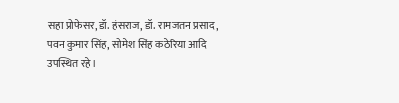सहा प्रोफेसर, डॉ. हंसराज, डॉ. रामजतन प्रसाद, पवन कुमार सिंह, सोमेश सिंह कठेरिया आदि उपस्थित रहे।